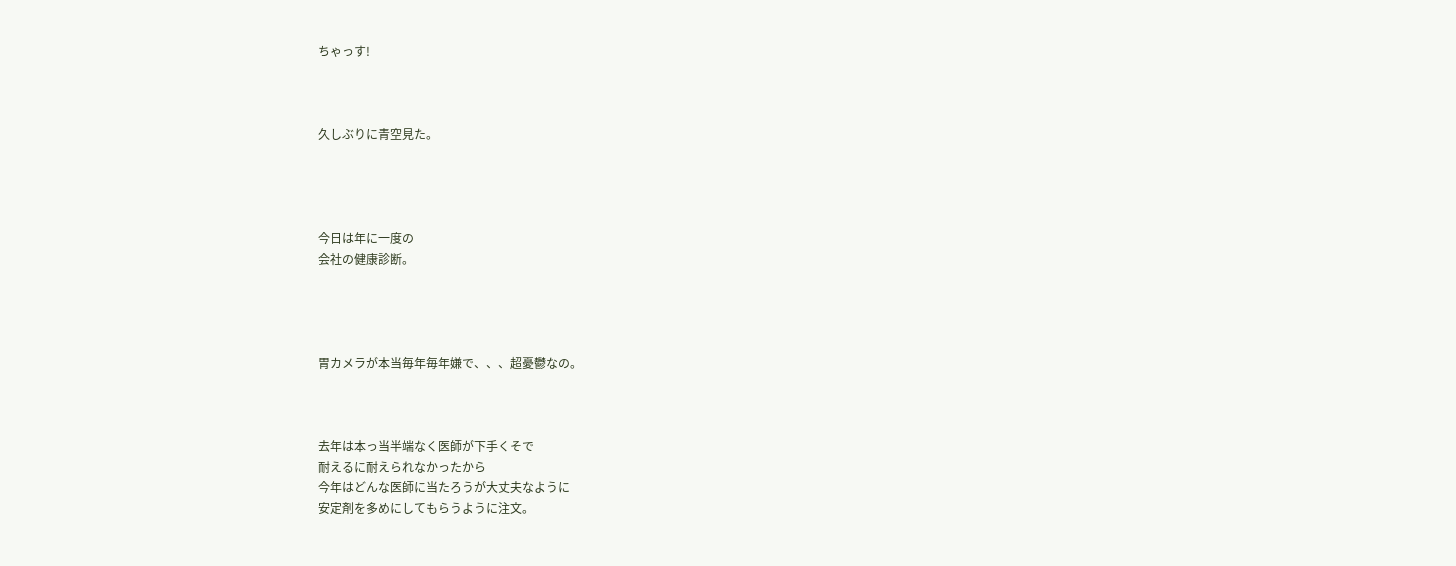ちゃっす!



久しぶりに青空見た。




今日は年に一度の
会社の健康診断。




胃カメラが本当毎年毎年嫌で、、、超憂鬱なの。



去年は本っ当半端なく医師が下手くそで
耐えるに耐えられなかったから
今年はどんな医師に当たろうが大丈夫なように
安定剤を多めにしてもらうように注文。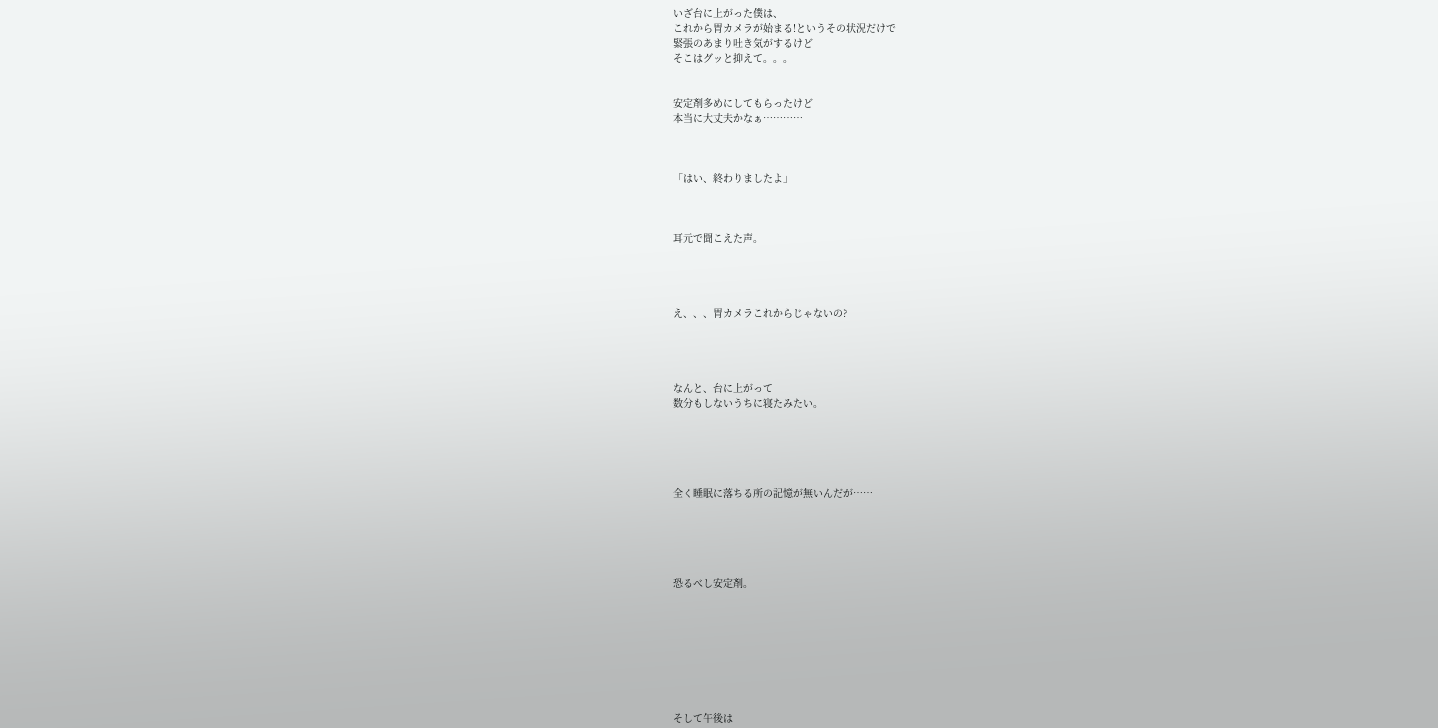いざ台に上がった僕は、
これから胃カメラが始まる!というその状況だけで
緊張のあまり吐き気がするけど
そこはグッと抑えて。。。


安定剤多めにしてもらったけど
本当に大丈夫かなぁ…………



「はい、終わりましたよ」



耳元で聞こえた声。




え、、、胃カメラこれからじゃないの?




なんと、台に上がって
数分もしないうちに寝たみたい。





全く睡眠に落ちる所の記憶が無いんだが……





恐るべし安定剤。








そして午後は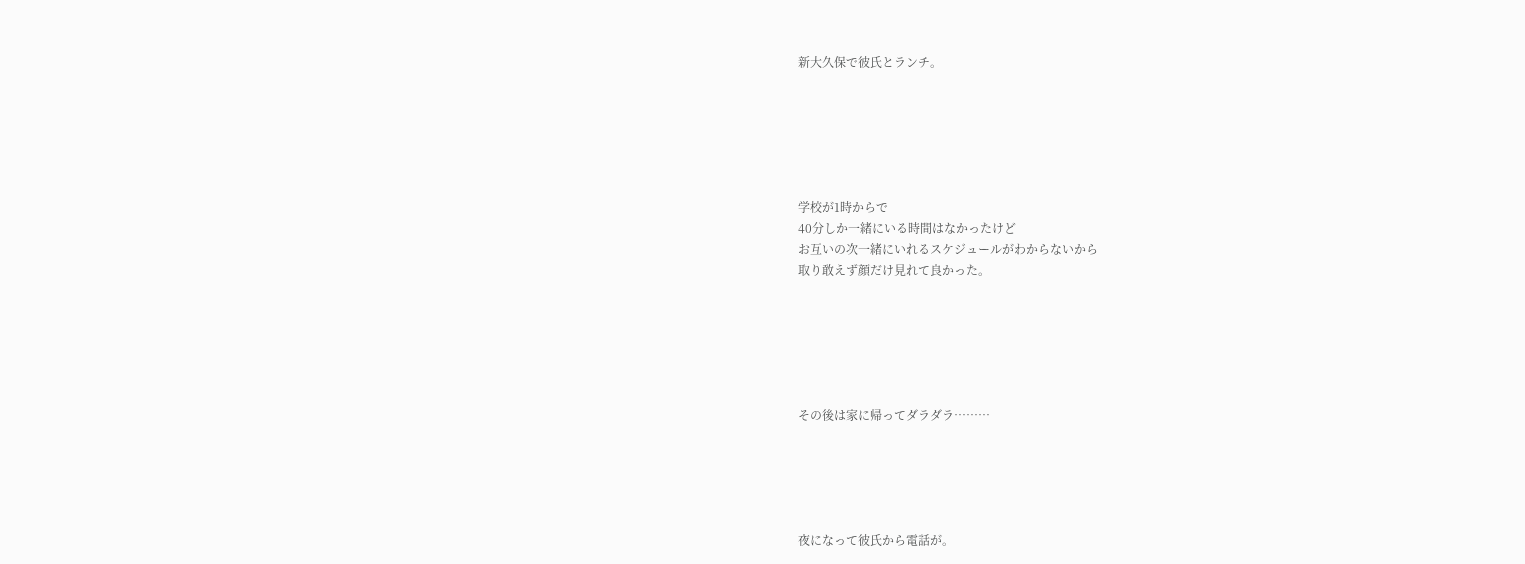新大久保で彼氏とランチ。






学校が1時からで
40分しか一緒にいる時間はなかったけど
お互いの次一緒にいれるスケジュールがわからないから
取り敢えず顔だけ見れて良かった。






その後は家に帰ってダラダラ………





夜になって彼氏から電話が。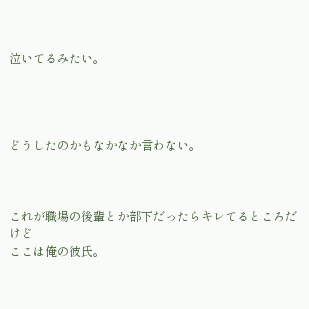泣いてるみたい。




どうしたのかもなかなか言わない。



これが職場の後輩とか部下だったらキレてるところだけど
ここは俺の彼氏。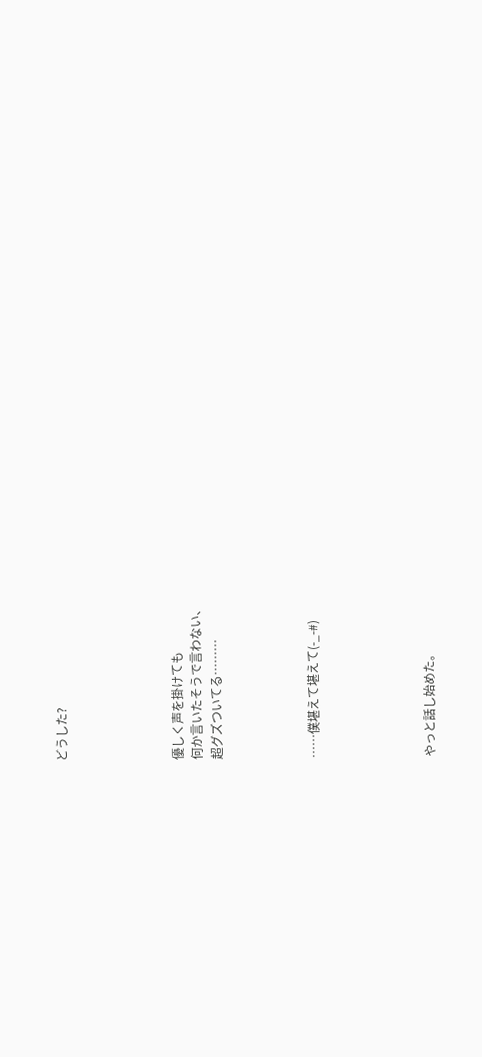どうした?





優しく声を掛けても
何か言いたそうで言わない、
超グズついてる………




……僕堪えて堪えて(-_-#)





やっと話し始めた。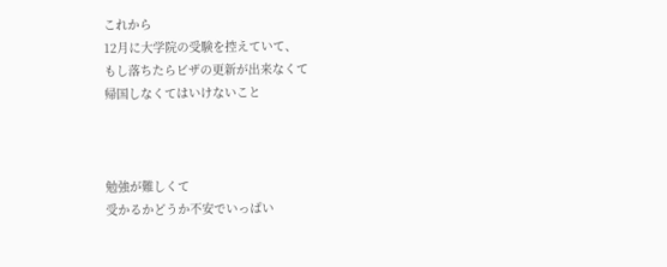これから
12月に大学院の受験を控えていて、
もし落ちたらビザの更新が出来なくて
帰国しなくてはいけないこと



勉強が難しくて
受かるかどうか不安でいっぱい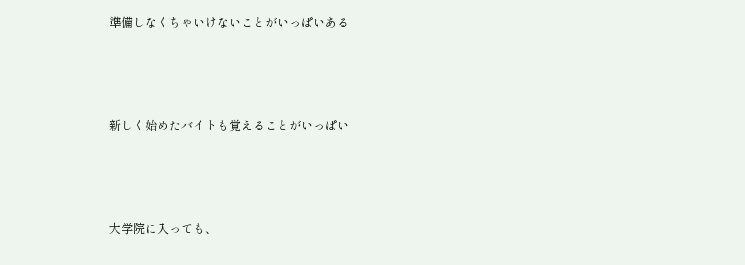準備しなくちゃいけないことがいっぱいある



新しく始めたバイトも覚えることがいっぱい



大学院に入っても、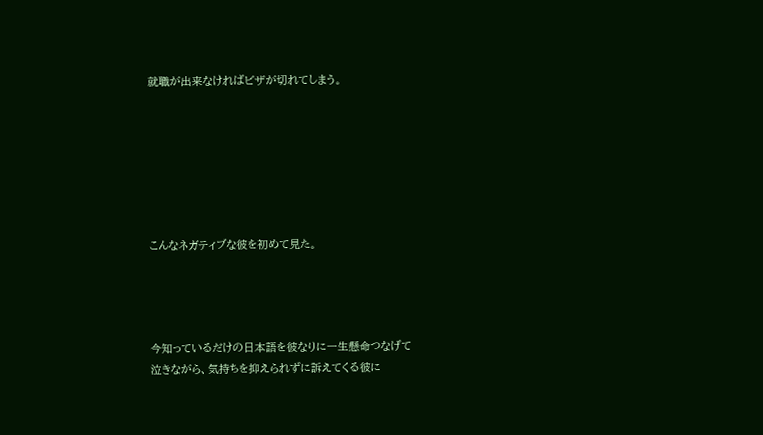就職が出来なければビザが切れてしまう。







こんなネガティブな彼を初めて見た。




今知っているだけの日本語を彼なりに一生懸命つなげて
泣きながら、気持ちを抑えられずに訴えてくる彼に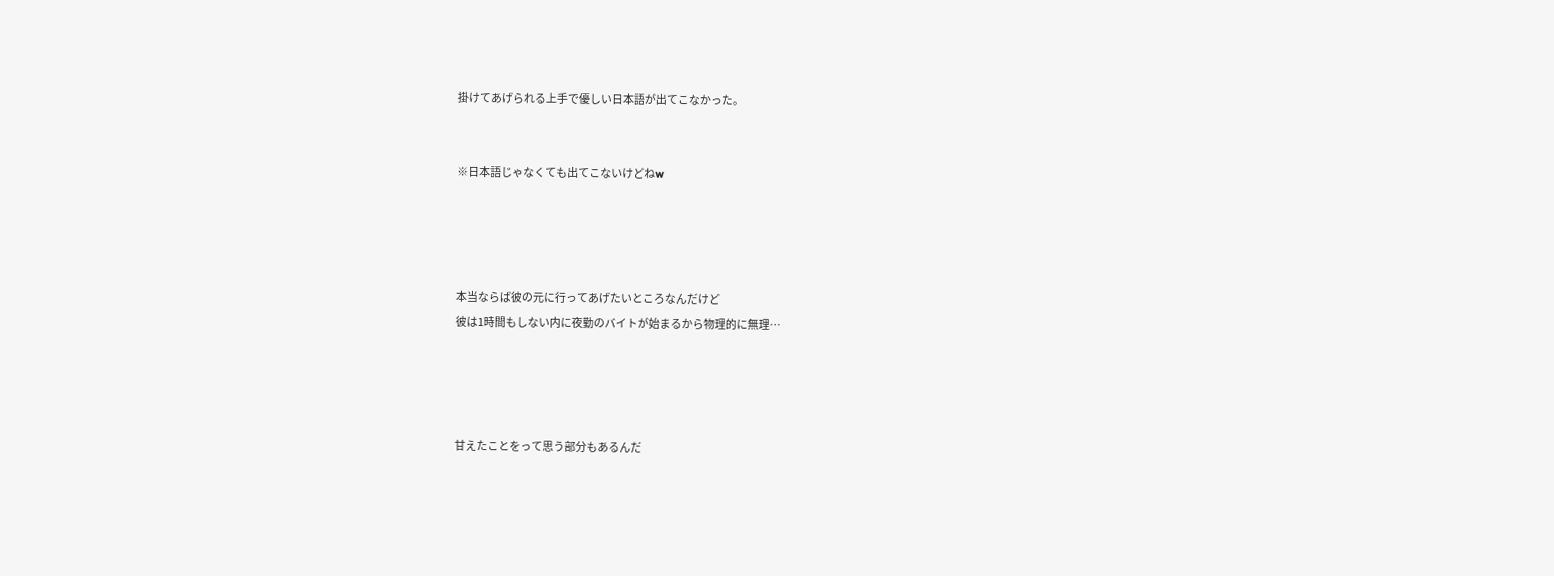掛けてあげられる上手で優しい日本語が出てこなかった。


※日本語じゃなくても出てこないけどねw




本当ならば彼の元に行ってあげたいところなんだけど
彼は1時間もしない内に夜勤のバイトが始まるから物理的に無理…




甘えたことをって思う部分もあるんだ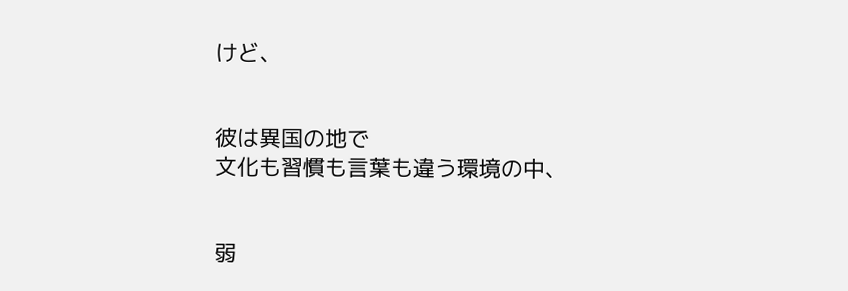けど、


彼は異国の地で
文化も習慣も言葉も違う環境の中、


弱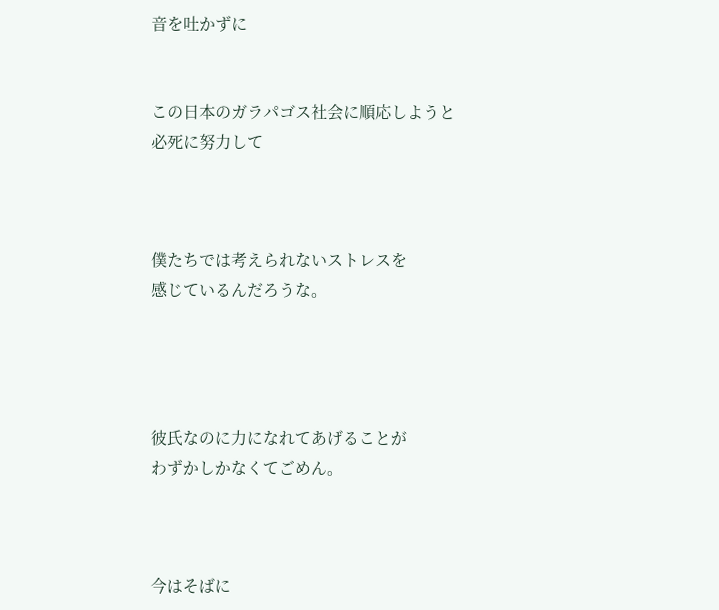音を吐かずに


この日本のガラパゴス社会に順応しようと
必死に努力して



僕たちでは考えられないストレスを
感じているんだろうな。




彼氏なのに力になれてあげることが
わずかしかなくてごめん。



今はそばに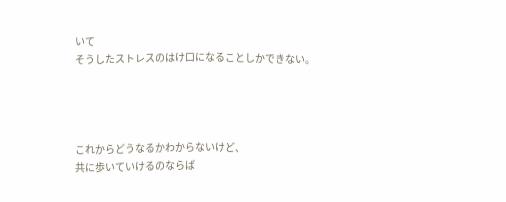いて
そうしたストレスのはけ口になることしかできない。




これからどうなるかわからないけど、
共に歩いていけるのならば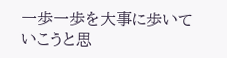一歩一歩を大事に歩いていこうと思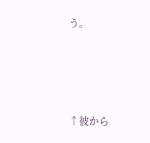う。






↑彼から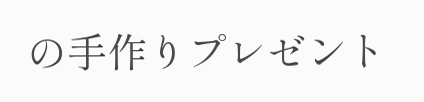の手作りプレゼント